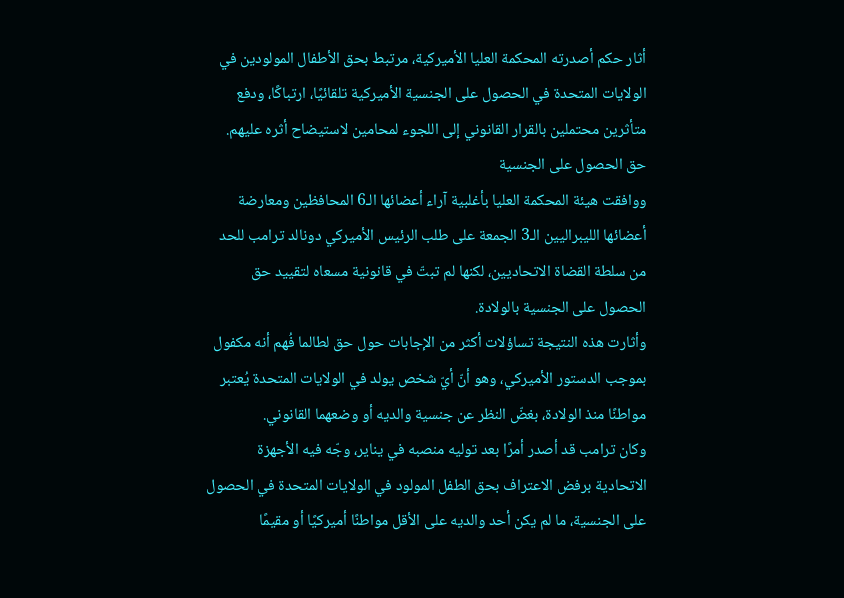أثار حكم أصدرته المحكمة العليا الأميركية، مرتبط بحق الأطفال المولودين في الولايات المتحدة في الحصول على الجنسية الأميركية تلقائيًا، ارتباكًا، ودفع متأثرين محتملين بالقرار القانوني إلى اللجوء لمحامين لاستيضاح أثره عليهم.
حق الحصول على الجنسية
ووافقت هيئة المحكمة العليا بأغلبية آراء أعضائها الـ6 المحافظين ومعارضة أعضائها الليبراليين الـ3 الجمعة على طلب الرئيس الأميركي دونالد ترامب للحد من سلطة القضاة الاتحاديين، لكنها لم تبتّ في قانونية مسعاه لتقييد حق الحصول على الجنسية بالولادة.
وأثارت هذه النتيجة تساؤلات أكثر من الإجابات حول حق لطالما فُهم أنه مكفول بموجب الدستور الأميركي، وهو أنّ أيّ شخص يولد في الولايات المتحدة يُعتبر مواطنًا منذ الولادة، بغضّ النظر عن جنسية والديه أو وضعهما القانوني.
وكان ترامب قد أصدر أمرًا بعد توليه منصبه في يناير، وجّه فيه الأجهزة الاتحادية برفض الاعتراف بحق الطفل المولود في الولايات المتحدة في الحصول على الجنسية، ما لم يكن أحد والديه على الأقل مواطنًا أميركيًا أو مقيمًا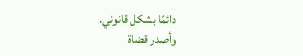دائمًا بشكل قانوني.
وأصدر قضاة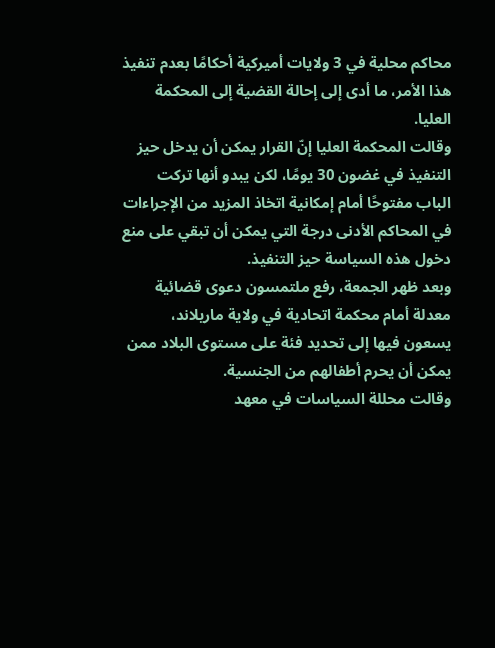محاكم محلية في 3 ولايات أميركية أحكامًا بعدم تنفيذ هذا الأمر، ما أدى إلى إحالة القضية إلى المحكمة العليا.
وقالت المحكمة العليا إنّ القرار يمكن أن يدخل حيز التنفيذ في غضون 30 يومًا، لكن يبدو أنها تركت الباب مفتوحًا أمام إمكانية اتخاذ المزيد من الإجراءات في المحاكم الأدنى درجة التي يمكن أن تبقي على منع دخول هذه السياسة حيز التنفيذ.
وبعد ظهر الجمعة، رفع ملتمسون دعوى قضائية معدلة أمام محكمة اتحادية في ولاية ماريلاند، يسعون فيها إلى تحديد فئة على مستوى البلاد ممن يمكن أن يحرم أطفالهم من الجنسية.
وقالت محللة السياسات في معهد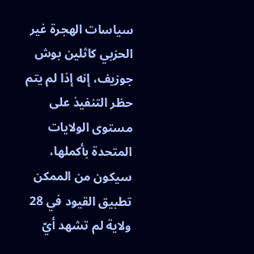سياسات الهجرة غير الحزبي كاثلين بوش جوزيف، إنه إذا لم يتم حظر التنفيذ على مستوى الولايات المتحدة بأكملها، سيكون من الممكن تطبيق القيود في 28 ولاية لم تشهد أيّ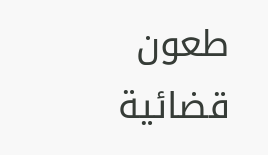طعون قضائية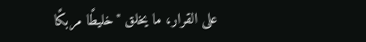على القرار، ما يخلق "خليطًا مربكًا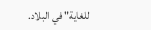للغاية" في البلاد.